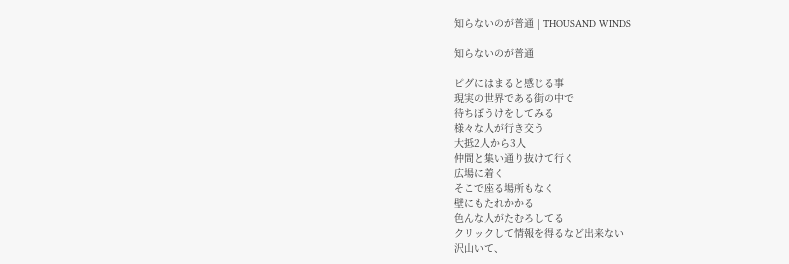知らないのが普通 | THOUSAND WINDS

知らないのが普通

ピグにはまると感じる事
現実の世界である街の中で
待ちぼうけをしてみる
様々な人が行き交う
大抵2人から3人
仲間と集い通り抜けて行く
広場に着く
そこで座る場所もなく
壁にもたれかかる
色んな人がたむろしてる
クリックして情報を得るなど出来ない
沢山いて、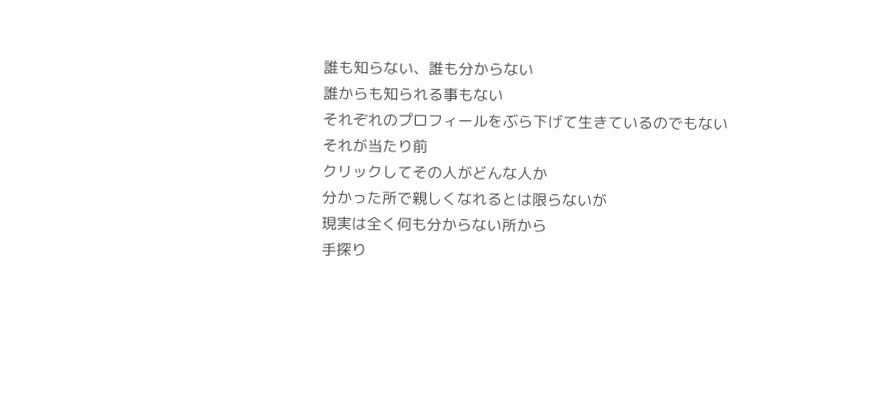誰も知らない、誰も分からない
誰からも知られる事もない
それぞれのプロフィールをぶら下げて生きているのでもない
それが当たり前
クリックしてその人がどんな人か
分かった所で親しくなれるとは限らないが
現実は全く何も分からない所から
手探り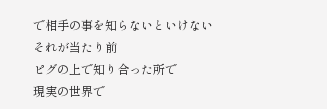で相手の事を知らないといけない
それが当たり前
ピグの上で知り合った所で
現実の世界で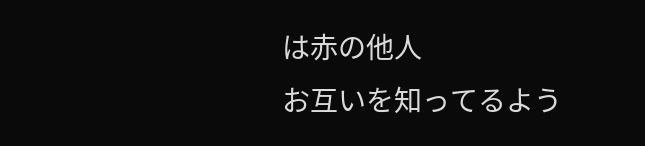は赤の他人
お互いを知ってるよう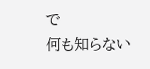で
何も知らない